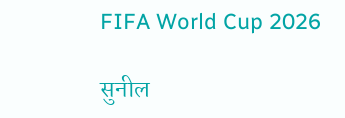FIFA World Cup 2026

सुनील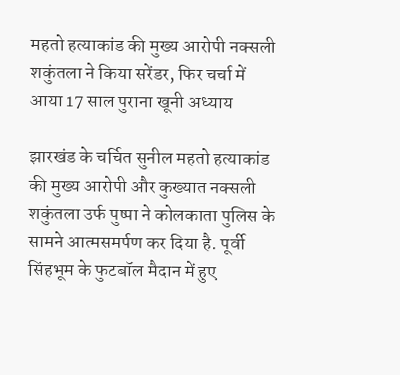महतो हत्याकांड की मुख्य आरोपी नक्सली शकुंतला ने किया सरेंडर, फिर चर्चा में आया 17 साल पुराना खूनी अध्याय

झारखंड के चर्चित सुनील महतो हत्याकांड की मुख्य आरोपी और कुख्यात नक्सली शकुंतला उर्फ पुष्पा ने कोलकाता पुलिस के सामने आत्मसमर्पण कर दिया है. पूर्वी सिंहभूम के फुटबॉल मैदान में हुए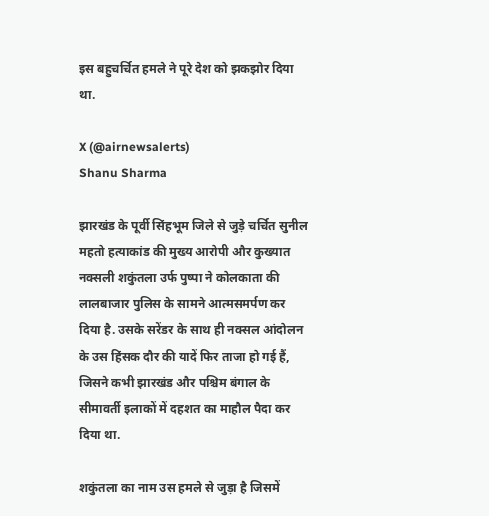इस बहुचर्चित हमले ने पूरे देश को झकझोर दिया था.

X (@airnewsalerts)
Shanu Sharma

झारखंड के पूर्वी सिंहभूम जिले से जुड़े चर्चित सुनील महतो हत्याकांड की मुख्य आरोपी और कुख्यात नक्सली शकुंतला उर्फ पुष्पा ने कोलकाता की लालबाजार पुलिस के सामने आत्मसमर्पण कर दिया है. उसके सरेंडर के साथ ही नक्सल आंदोलन के उस हिंसक दौर की यादें फिर ताजा हो गई हैं, जिसने कभी झारखंड और पश्चिम बंगाल के सीमावर्ती इलाकों में दहशत का माहौल पैदा कर दिया था.

शकुंतला का नाम उस हमले से जुड़ा है जिसमें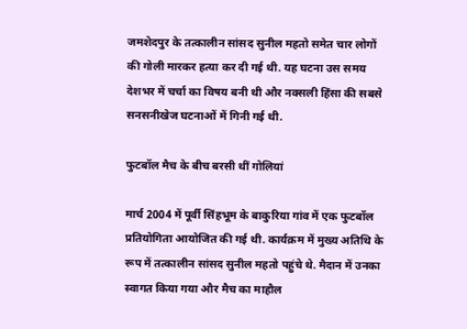जमशेदपुर के तत्कालीन सांसद सुनील महतो समेत चार लोगों की गोली मारकर हत्या कर दी गई थी. यह घटना उस समय देशभर में चर्चा का विषय बनी थी और नक्सली हिंसा की सबसे सनसनीखेज घटनाओं में गिनी गई थी.

फुटबॉल मैच के बीच बरसी थीं गोलियां

मार्च 2004 में पूर्वी सिंहभूम के बाकुरिया गांव में एक फुटबॉल प्रतियोगिता आयोजित की गई थी. कार्यक्रम में मुख्य अतिथि के रूप में तत्कालीन सांसद सुनील महतो पहुंचे थे. मैदान में उनका स्वागत किया गया और मैच का माहौल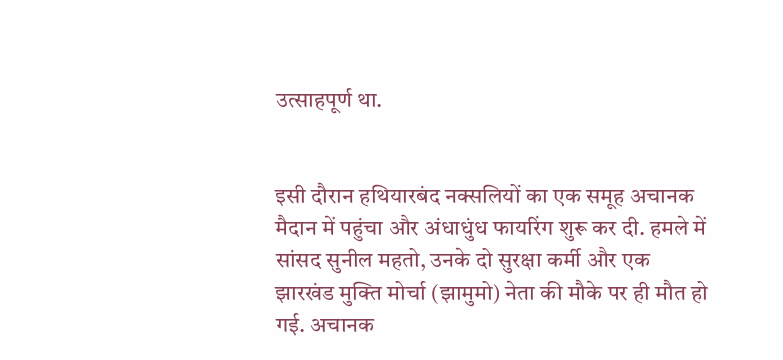उत्साहपूर्ण था.


इसी दौरान हथियारबंद नक्सलियों का एक समूह अचानक मैदान में पहुंचा और अंधाधुंध फायरिंग शुरू कर दी. हमले में सांसद सुनील महतो, उनके दो सुरक्षा कर्मी और एक झारखंड मुक्ति मोर्चा (झामुमो) नेता की मौके पर ही मौत हो गई. अचानक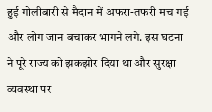हुई गोलीबारी से मैदान में अफरा-तफरी मच गई और लोग जान बचाकर भागने लगे. इस घटना ने पूरे राज्य को झकझोर दिया था और सुरक्षा व्यवस्था पर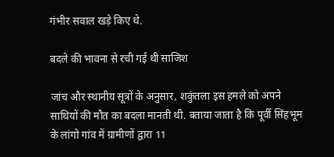गंभीर सवाल खड़े किए थे.

बदले की भावना से रची गई थी साजिश

जांच और स्थानीय सूत्रों के अनुसार, शकुंतला इस हमले को अपने साथियों की मौत का बदला मानती थी. बताया जाता है कि पूर्वी सिंहभूम के लांगो गांव में ग्रामीणों द्वारा 11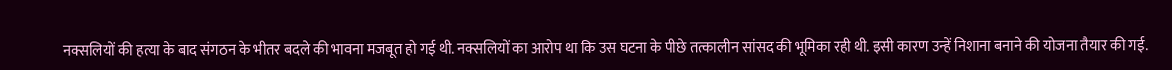नक्सलियों की हत्या के बाद संगठन के भीतर बदले की भावना मजबूत हो गई थी. नक्सलियों का आरोप था कि उस घटना के पीछे तत्कालीन सांसद की भूमिका रही थी. इसी कारण उन्हें निशाना बनाने की योजना तैयार की गई.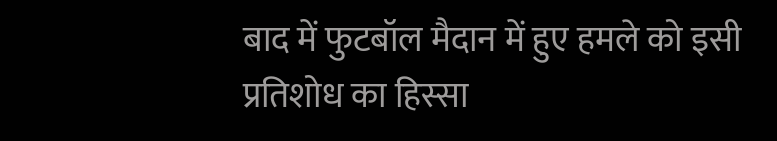बाद में फुटबॉल मैदान में हुए हमले को इसी प्रतिशोध का हिस्सा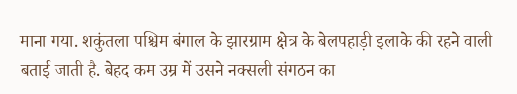माना गया. शकुंतला पश्चिम बंगाल के झारग्राम क्षेत्र के बेलपहाड़ी इलाके की रहने वाली बताई जाती है. बेहद कम उम्र में उसने नक्सली संगठन का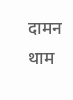दामन थाम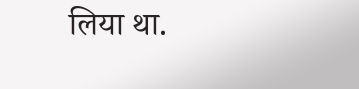लिया था.